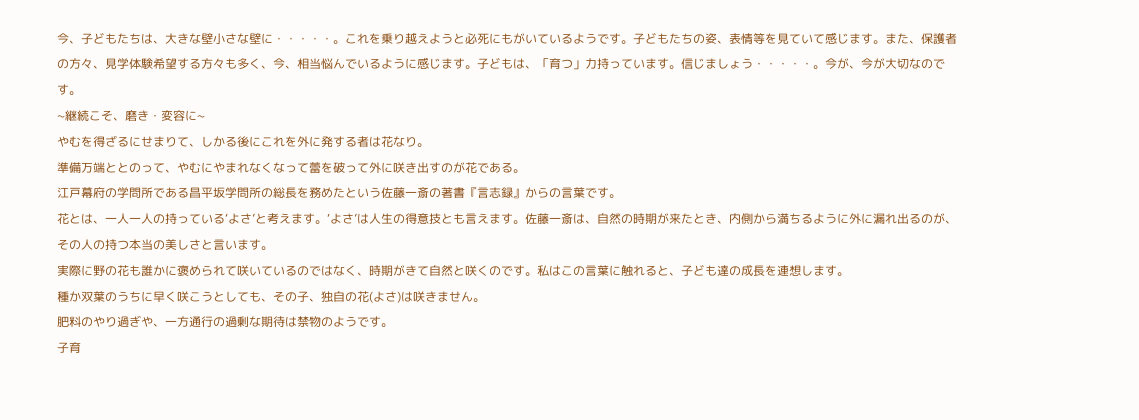今、子どもたちは、大きな壁小さな壁に・・・・・。これを乗り越えようと必死にもがいているようです。子どもたちの姿、表情等を見ていて感じます。また、保護者の方々、見学体験希望する方々も多く、今、相当悩んでいるように感じます。子どもは、「育つ」力持っています。信じましょう・・・・・。今が、今が大切なのです。
~継続こそ、磨き・変容に~
やむを得ざるにせまりて、しかる後にこれを外に発する者は花なり。
準備万端ととのって、やむにやまれなくなって蕾を破って外に咲き出すのが花である。
江戸幕府の学問所である昌平坂学問所の総長を務めたという佐藤一斎の著書『言志録』からの言葉です。
花とは、一人一人の持っている‘よさ’と考えます。‘よさ’は人生の得意技とも言えます。佐藤一斎は、自然の時期が来たとき、内側から満ちるように外に漏れ出るのが、その人の持つ本当の美しさと言います。
実際に野の花も誰かに褒められて咲いているのではなく、時期がきて自然と咲くのです。私はこの言葉に触れると、子ども達の成長を連想します。
種か双葉のうちに早く咲こうとしても、その子、独自の花(よさ)は咲きません。
肥料のやり過ぎや、一方通行の過剰な期待は禁物のようです。
子育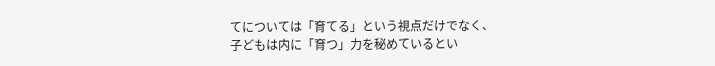てについては「育てる」という視点だけでなく、
子どもは内に「育つ」力を秘めているとい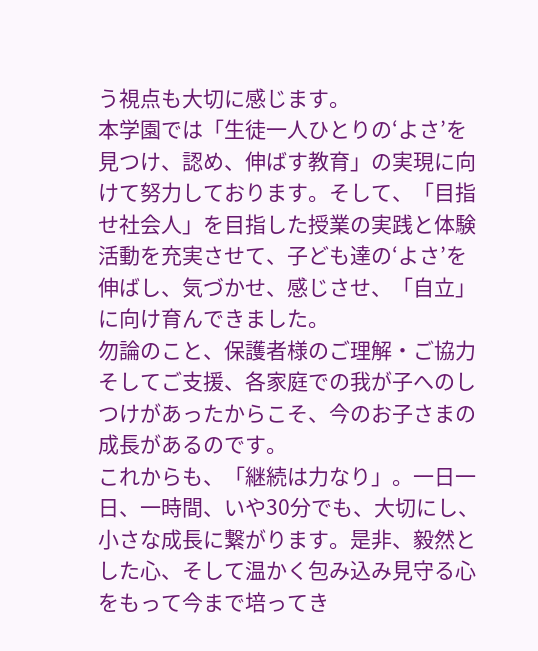う視点も大切に感じます。
本学園では「生徒一人ひとりの‘よさ’を見つけ、認め、伸ばす教育」の実現に向けて努力しております。そして、「目指せ社会人」を目指した授業の実践と体験活動を充実させて、子ども達の‘よさ’を伸ばし、気づかせ、感じさせ、「自立」に向け育んできました。
勿論のこと、保護者様のご理解・ご協力そしてご支援、各家庭での我が子へのしつけがあったからこそ、今のお子さまの成長があるのです。
これからも、「継続は力なり」。一日一日、一時間、いや30分でも、大切にし、小さな成長に繋がります。是非、毅然とした心、そして温かく包み込み見守る心をもって今まで培ってき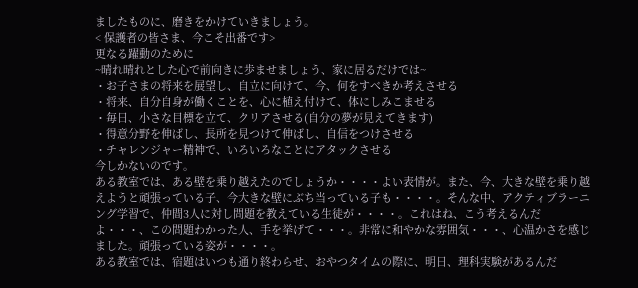ましたものに、磨きをかけていきましょう。
< 保護者の皆さま、今こそ出番です>
更なる躍動のために
~晴れ晴れとした心で前向きに歩ませましょう、家に居るだけでは~
・お子さまの将来を展望し、自立に向けて、今、何をすべきか考えさせる
・将来、自分自身が働くことを、心に植え付けて、体にしみこませる
・毎日、小さな目標を立て、クリアさせる(自分の夢が見えてきます)
・得意分野を伸ばし、長所を見つけて伸ばし、自信をつけさせる
・チャレンジャー精神で、いろいろなことにアタックさせる
今しかないのです。
ある教室では、ある壁を乗り越えたのでしょうか・・・・よい表情が。また、今、大きな壁を乗り越えようと頑張っている子、今大きな壁にぶち当っている子も・・・・。そんな中、アクティブラーニング学習で、仲間3人に対し問題を教えている生徒が・・・・。これはね、こう考えるんだよ・・・、この問題わかった人、手を挙げて・・・。非常に和やかな雰囲気・・・、心温かさを感じました。頑張っている姿が・・・・。
ある教室では、宿題はいつも通り終わらせ、おやつタイムの際に、明日、理科実験があるんだ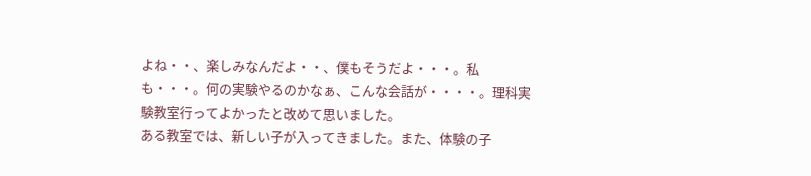よね・・、楽しみなんだよ・・、僕もそうだよ・・・。私も・・・。何の実験やるのかなぁ、こんな会話が・・・・。理科実験教室行ってよかったと改めて思いました。
ある教室では、新しい子が入ってきました。また、体験の子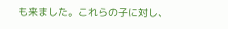も来ました。これらの子に対し、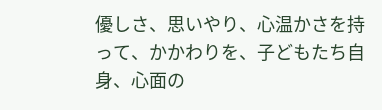優しさ、思いやり、心温かさを持って、かかわりを、子どもたち自身、心面の